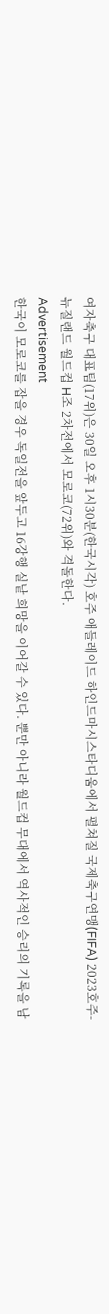여자축구 대표팀(17위)은 30일 오후 1시30분(한국시각) 호주 애들레이드 하인드마시스타디움에서 펼쳐질 국제축구연맹(FIFA) 2023호주-뉴질랜드 월드컵 H조 2차전에서 모로코(72위)와 격돌한다.
Advertisement
한국이 모로코를 잡을 경우 독일전을 앞두고 16강행 실낱 희망을 이어갈 수 있다. 뿐만 아니라 월드컵 무대에서 역사적인 승리의 기록을 남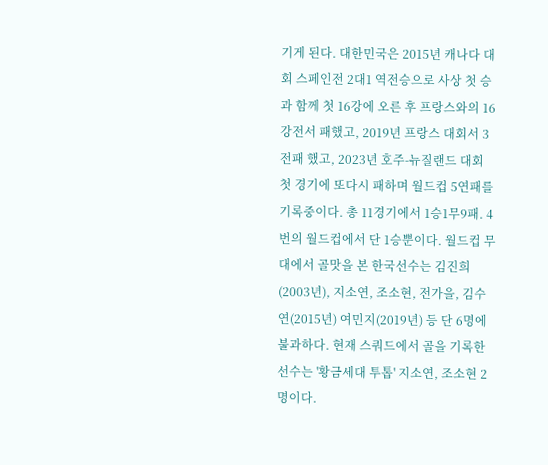기게 된다. 대한민국은 2015년 캐나다 대회 스페인전 2대1 역전승으로 사상 첫 승과 함께 첫 16강에 오른 후 프랑스와의 16강전서 패했고, 2019년 프랑스 대회서 3전패 했고, 2023년 호주-뉴질랜드 대회 첫 경기에 또다시 패하며 월드컵 5연패를 기록중이다. 총 11경기에서 1승1무9패. 4번의 월드컵에서 단 1승뿐이다. 월드컵 무대에서 골맛을 본 한국선수는 김진희(2003년), 지소연, 조소현, 전가을, 김수연(2015년) 여민지(2019년) 등 단 6명에 불과하다. 현재 스쿼드에서 골을 기록한 선수는 '황금세대 투톱' 지소연, 조소현 2명이다.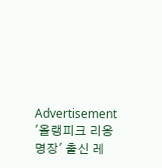Advertisement
'올랭피크 리옹 명장' 출신 레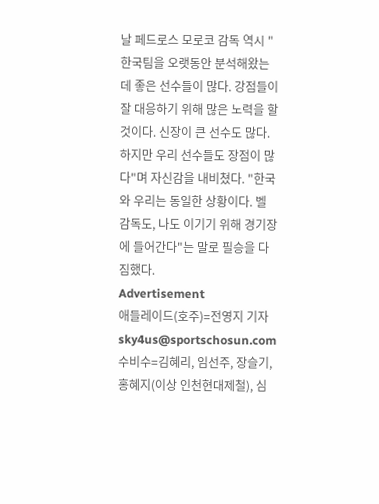날 페드로스 모로코 감독 역시 "한국팀을 오랫동안 분석해왔는데 좋은 선수들이 많다. 강점들이 잘 대응하기 위해 많은 노력을 할 것이다. 신장이 큰 선수도 많다. 하지만 우리 선수들도 장점이 많다"며 자신감을 내비쳤다. "한국와 우리는 동일한 상황이다. 벨 감독도, 나도 이기기 위해 경기장에 들어간다"는 말로 필승을 다짐했다.
Advertisement
애들레이드(호주)=전영지 기자 sky4us@sportschosun.com
수비수=김혜리, 임선주, 장슬기, 홍혜지(이상 인천현대제철), 심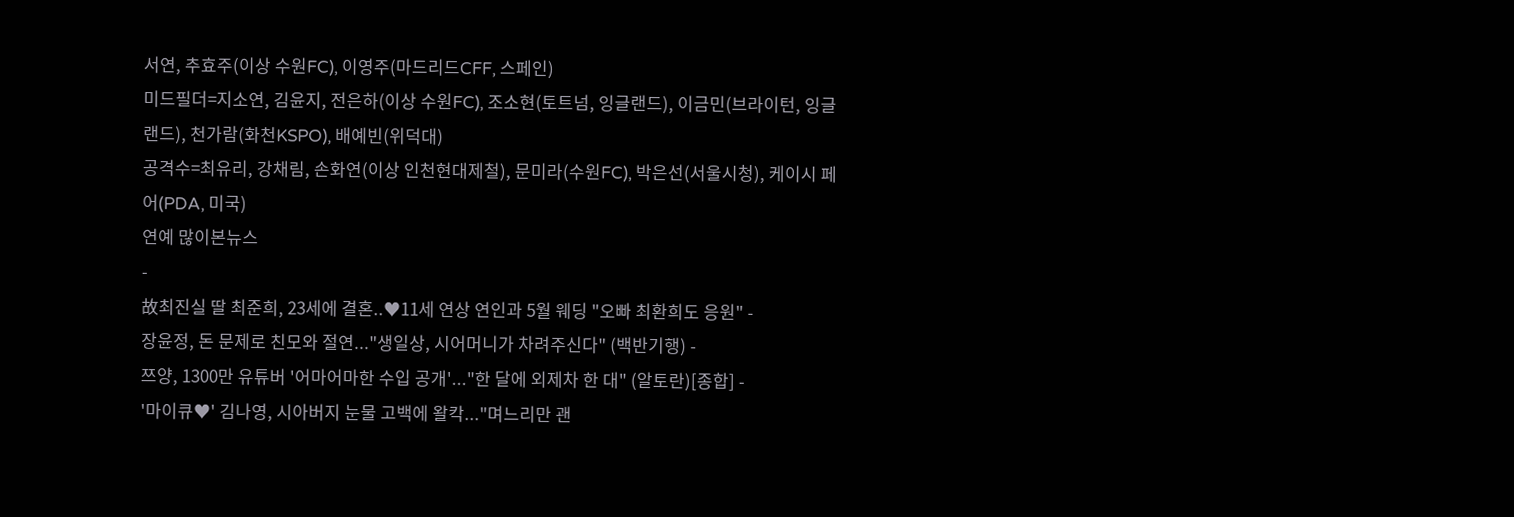서연, 추효주(이상 수원FC), 이영주(마드리드CFF, 스페인)
미드필더=지소연, 김윤지, 전은하(이상 수원FC), 조소현(토트넘, 잉글랜드), 이금민(브라이턴, 잉글랜드), 천가람(화천KSPO), 배예빈(위덕대)
공격수=최유리, 강채림, 손화연(이상 인천현대제철), 문미라(수원FC), 박은선(서울시청), 케이시 페어(PDA, 미국)
연예 많이본뉴스
-
故최진실 딸 최준희, 23세에 결혼..♥11세 연상 연인과 5월 웨딩 "오빠 최환희도 응원" -
장윤정, 돈 문제로 친모와 절연..."생일상, 시어머니가 차려주신다" (백반기행) -
쯔양, 1300만 유튜버 '어마어마한 수입 공개'..."한 달에 외제차 한 대" (알토란)[종합] -
'마이큐♥' 김나영, 시아버지 눈물 고백에 왈칵..."며느리만 괜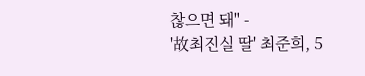찮으면 돼" -
'故최진실 딸' 최준희, 5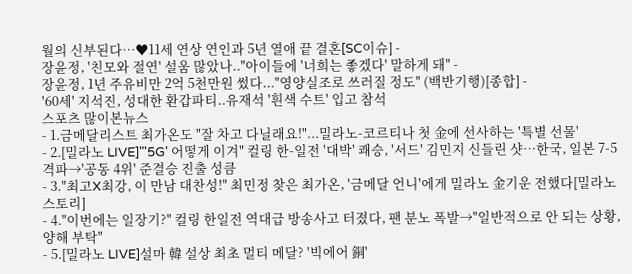월의 신부된다…♥11세 연상 연인과 5년 열애 끝 결혼[SC이슈] -
장윤정, '친모와 절연' 설움 많았나.."아이들에 '너희는 좋겠다' 말하게 돼" -
장윤정, 1년 주유비만 2억 5천만원 썼다..."영양실조로 쓰러질 정도" (백반기행)[종합] -
'60세' 지석진, 성대한 환갑파티..유재석 '흰색 수트' 입고 참석
스포츠 많이본뉴스
- 1.금메달리스트 최가온도 "잘 차고 다닐래요!"...밀라노-코르티나 첫 金에 선사하는 '특별 선물'
- 2.[밀라노 LIVE]"'5G' 어떻게 이겨" 컬링 한-일전 '대박' 쾌승, '서드' 김민지 신들린 샷…한국, 일본 7-5 격파→'공동 4위' 준결승 진출 성큼
- 3."최고X최강, 이 만남 대찬성!" 최민정 찾은 최가온, '금메달 언니'에게 밀라노 金기운 전했다[밀라노 스토리]
- 4."이번에는 일장기?" 컬링 한일전 역대급 방송사고 터졌다, 팬 분노 폭발→"일반적으로 안 되는 상황, 양해 부탁"
- 5.[밀라노 LIVE]설마 韓 설상 최초 멀티 메달? '빅에어 銅'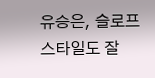유승은, 슬로프스타일도 잘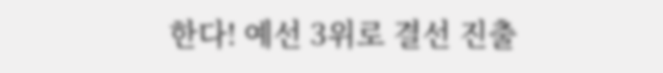한다! 예선 3위로 결선 진출